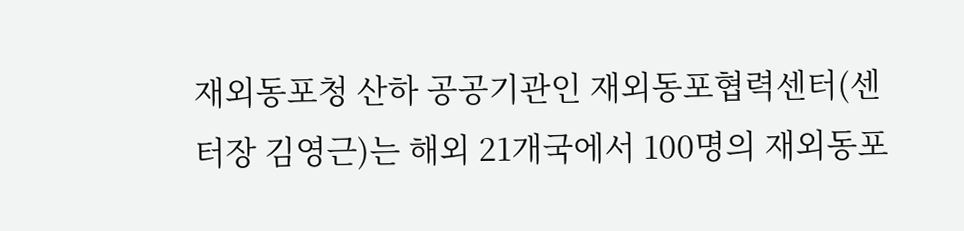재외동포청 산하 공공기관인 재외동포협력센터(센터장 김영근)는 해외 21개국에서 100명의 재외동포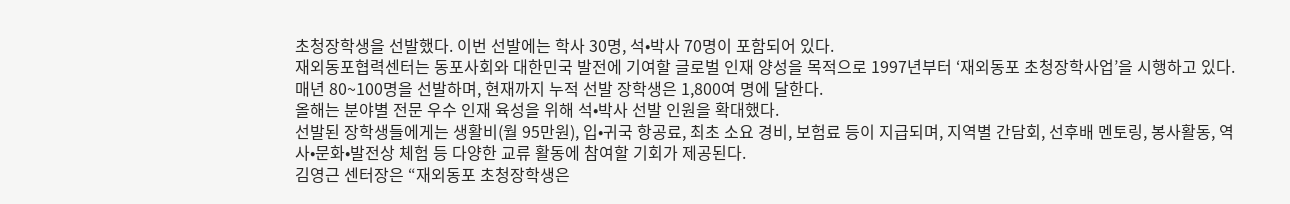초청장학생을 선발했다. 이번 선발에는 학사 30명, 석•박사 70명이 포함되어 있다.
재외동포협력센터는 동포사회와 대한민국 발전에 기여할 글로벌 인재 양성을 목적으로 1997년부터 ‘재외동포 초청장학사업’을 시행하고 있다. 매년 80~100명을 선발하며, 현재까지 누적 선발 장학생은 1,800여 명에 달한다.
올해는 분야별 전문 우수 인재 육성을 위해 석•박사 선발 인원을 확대했다.
선발된 장학생들에게는 생활비(월 95만원), 입•귀국 항공료, 최초 소요 경비, 보험료 등이 지급되며, 지역별 간담회, 선후배 멘토링, 봉사활동, 역사•문화•발전상 체험 등 다양한 교류 활동에 참여할 기회가 제공된다.
김영근 센터장은 “재외동포 초청장학생은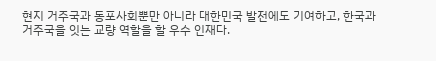현지 거주국과 동포사회뿐만 아니라 대한민국 발전에도 기여하고, 한국과 거주국을 잇는 교량 역할을 할 우수 인재다.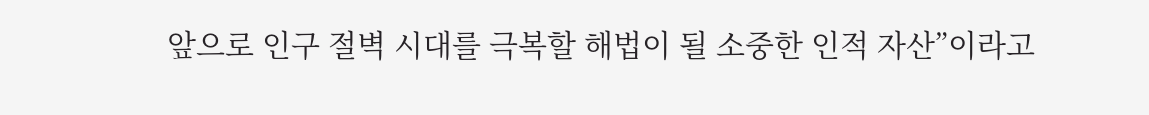앞으로 인구 절벽 시대를 극복할 해법이 될 소중한 인적 자산”이라고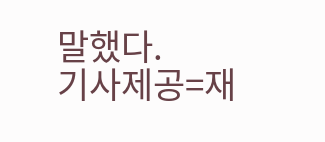말했다.
기사제공=재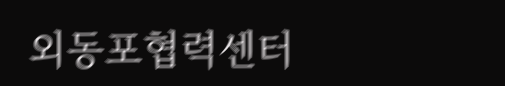외동포협력센터